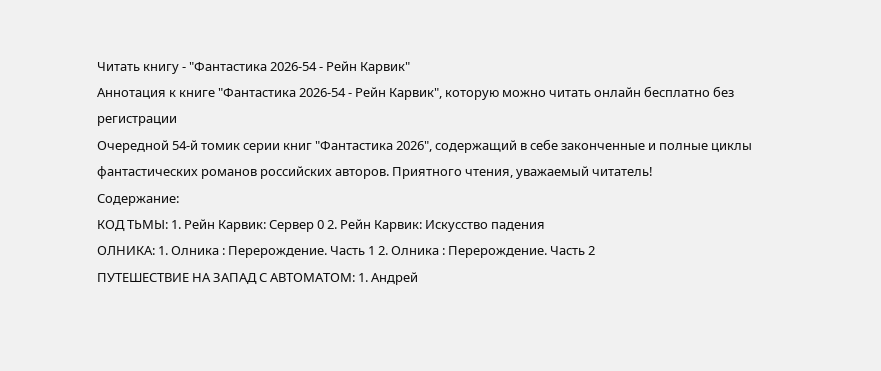Читать книгу - "Фантастика 2026-54 - Рейн Карвик"
Аннотация к книге "Фантастика 2026-54 - Рейн Карвик", которую можно читать онлайн бесплатно без регистрации
Очередной 54-й томик серии книг "Фантастика 2026", содержащий в себе законченные и полные циклы фантастических романов российских авторов. Приятного чтения, уважаемый читатель!
Содержание:
КОД ТЬМЫ: 1. Рейн Карвик: Сервер 0 2. Рейн Карвик: Искусство падения
ОЛНИКА: 1. Олника : Перерождение. Часть 1 2. Олника : Перерождение. Часть 2
ПУТЕШЕСТВИЕ НА ЗАПАД С АВТОМАТОМ: 1. Андрей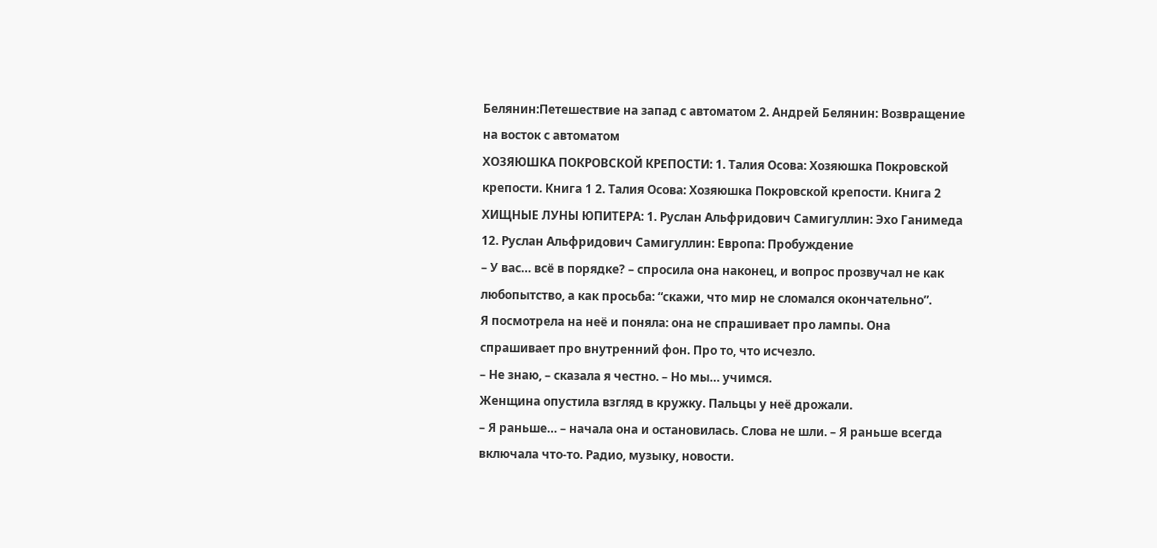Белянин:Петешествие на запад с автоматом 2. Андрей Белянин: Возвращение на восток с автоматом
ХОЗЯЮШКА ПОКРОВСКОЙ КРЕПОСТИ: 1. Талия Осова: Хозяюшка Покровской крепости. Книга 1 2. Талия Осова: Хозяюшка Покровской крепости. Книга 2
ХИЩНЫЕ ЛУНЫ ЮПИТЕРА: 1. Руслан Альфридович Самигуллин: Эхо Ганимеда 12. Руслан Альфридович Самигуллин: Европа: Пробуждение
– У вас… всё в порядке? – спросила она наконец, и вопрос прозвучал не как любопытство, а как просьба: “скажи, что мир не сломался окончательно”.
Я посмотрела на неё и поняла: она не спрашивает про лампы. Она спрашивает про внутренний фон. Про то, что исчезло.
– Не знаю, – сказала я честно. – Но мы… учимся.
Женщина опустила взгляд в кружку. Пальцы у неё дрожали.
– Я раньше… – начала она и остановилась. Слова не шли. – Я раньше всегда включала что-то. Радио, музыку, новости.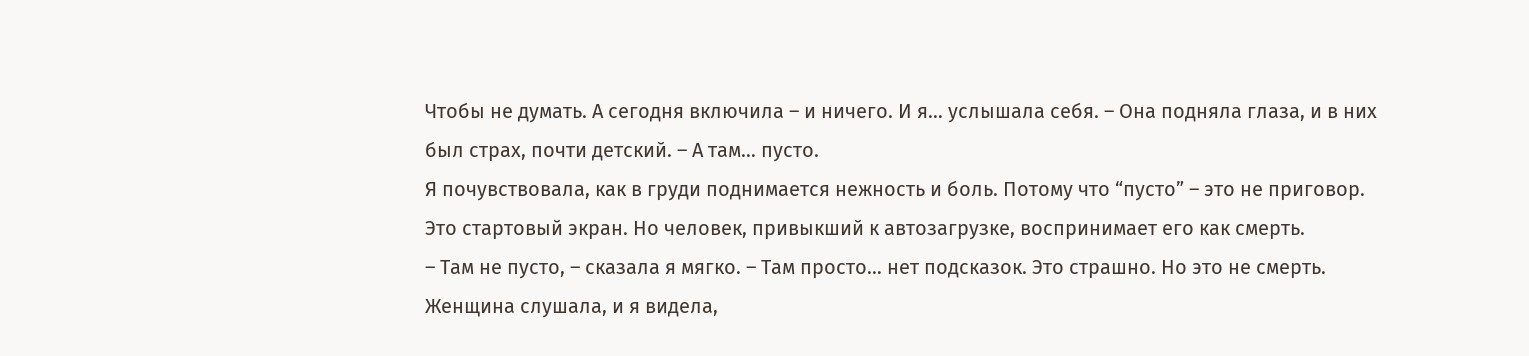Чтобы не думать. А сегодня включила – и ничего. И я… услышала себя. – Она подняла глаза, и в них был страх, почти детский. – А там… пусто.
Я почувствовала, как в груди поднимается нежность и боль. Потому что “пусто” – это не приговор. Это стартовый экран. Но человек, привыкший к автозагрузке, воспринимает его как смерть.
– Там не пусто, – сказала я мягко. – Там просто… нет подсказок. Это страшно. Но это не смерть.
Женщина слушала, и я видела,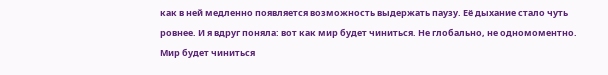как в ней медленно появляется возможность выдержать паузу. Её дыхание стало чуть ровнее. И я вдруг поняла: вот как мир будет чиниться. Не глобально, не одномоментно. Мир будет чиниться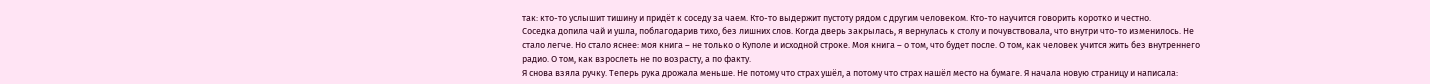так: кто-то услышит тишину и придёт к соседу за чаем. Кто-то выдержит пустоту рядом с другим человеком. Кто-то научится говорить коротко и честно.
Соседка допила чай и ушла, поблагодарив тихо, без лишних слов. Когда дверь закрылась, я вернулась к столу и почувствовала, что внутри что-то изменилось. Не стало легче. Но стало яснее: моя книга – не только о Куполе и исходной строке. Моя книга – о том, что будет после. О том, как человек учится жить без внутреннего радио. О том, как взрослеть не по возрасту, а по факту.
Я снова взяла ручку. Теперь рука дрожала меньше. Не потому что страх ушёл, а потому что страх нашёл место на бумаге. Я начала новую страницу и написала: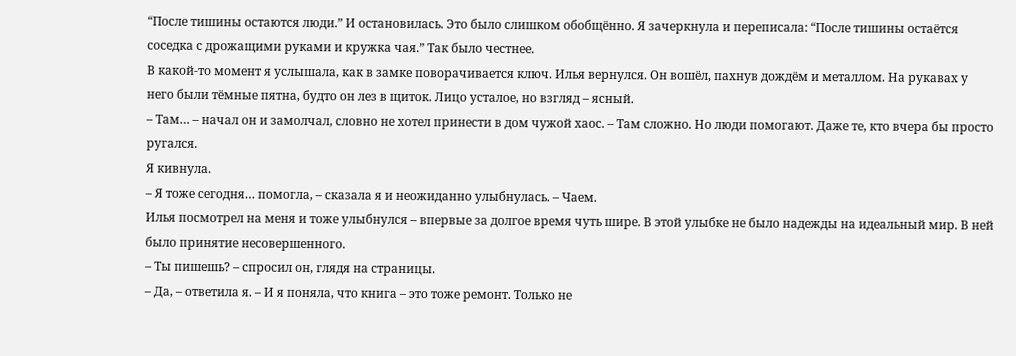“После тишины остаются люди.” И остановилась. Это было слишком обобщённо. Я зачеркнула и переписала: “После тишины остаётся соседка с дрожащими руками и кружка чая.” Так было честнее.
В какой-то момент я услышала, как в замке поворачивается ключ. Илья вернулся. Он вошёл, пахнув дождём и металлом. На рукавах у него были тёмные пятна, будто он лез в щиток. Лицо усталое, но взгляд – ясный.
– Там… – начал он и замолчал, словно не хотел принести в дом чужой хаос. – Там сложно. Но люди помогают. Даже те, кто вчера бы просто ругался.
Я кивнула.
– Я тоже сегодня… помогла, – сказала я и неожиданно улыбнулась. – Чаем.
Илья посмотрел на меня и тоже улыбнулся – впервые за долгое время чуть шире. В этой улыбке не было надежды на идеальный мир. В ней было принятие несовершенного.
– Ты пишешь? – спросил он, глядя на страницы.
– Да, – ответила я. – И я поняла, что книга – это тоже ремонт. Только не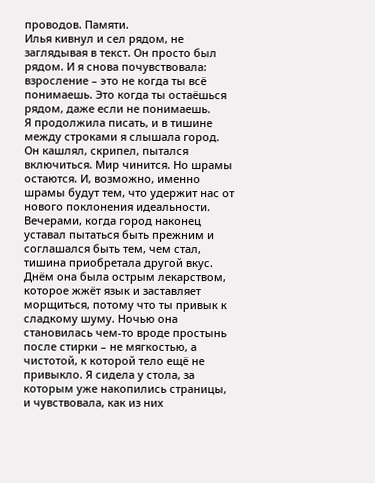проводов. Памяти.
Илья кивнул и сел рядом, не заглядывая в текст. Он просто был рядом. И я снова почувствовала: взросление – это не когда ты всё понимаешь. Это когда ты остаёшься рядом, даже если не понимаешь.
Я продолжила писать, и в тишине между строками я слышала город. Он кашлял, скрипел, пытался включиться. Мир чинится. Но шрамы остаются. И, возможно, именно шрамы будут тем, что удержит нас от нового поклонения идеальности.
Вечерами, когда город наконец уставал пытаться быть прежним и соглашался быть тем, чем стал, тишина приобретала другой вкус. Днём она была острым лекарством, которое жжёт язык и заставляет морщиться, потому что ты привык к сладкому шуму. Ночью она становилась чем-то вроде простынь после стирки – не мягкостью, а чистотой, к которой тело ещё не привыкло. Я сидела у стола, за которым уже накопились страницы, и чувствовала, как из них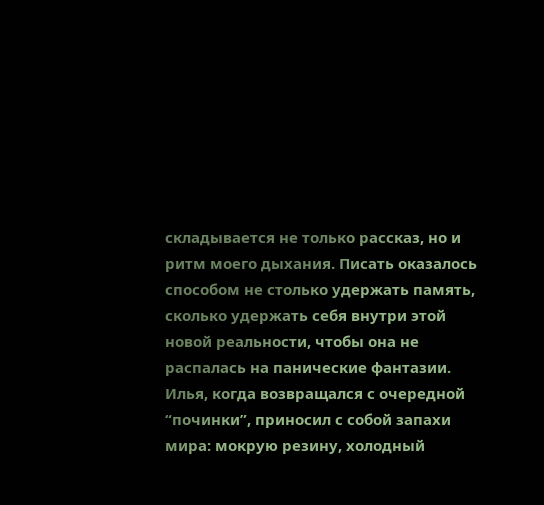складывается не только рассказ, но и ритм моего дыхания. Писать оказалось способом не столько удержать память, сколько удержать себя внутри этой новой реальности, чтобы она не распалась на панические фантазии.
Илья, когда возвращался с очередной “починки”, приносил с собой запахи мира: мокрую резину, холодный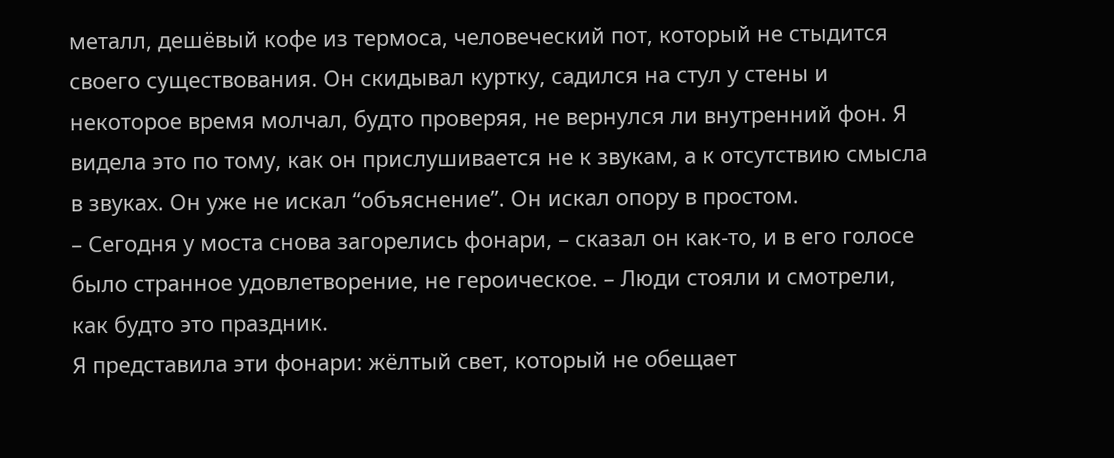металл, дешёвый кофе из термоса, человеческий пот, который не стыдится своего существования. Он скидывал куртку, садился на стул у стены и некоторое время молчал, будто проверяя, не вернулся ли внутренний фон. Я видела это по тому, как он прислушивается не к звукам, а к отсутствию смысла в звуках. Он уже не искал “объяснение”. Он искал опору в простом.
– Сегодня у моста снова загорелись фонари, – сказал он как-то, и в его голосе было странное удовлетворение, не героическое. – Люди стояли и смотрели, как будто это праздник.
Я представила эти фонари: жёлтый свет, который не обещает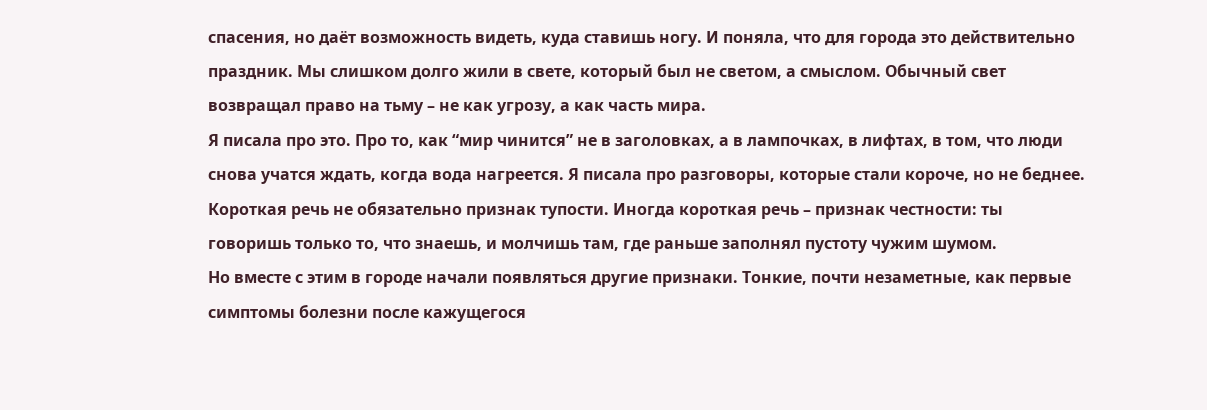спасения, но даёт возможность видеть, куда ставишь ногу. И поняла, что для города это действительно праздник. Мы слишком долго жили в свете, который был не светом, а смыслом. Обычный свет возвращал право на тьму – не как угрозу, а как часть мира.
Я писала про это. Про то, как “мир чинится” не в заголовках, а в лампочках, в лифтах, в том, что люди снова учатся ждать, когда вода нагреется. Я писала про разговоры, которые стали короче, но не беднее. Короткая речь не обязательно признак тупости. Иногда короткая речь – признак честности: ты говоришь только то, что знаешь, и молчишь там, где раньше заполнял пустоту чужим шумом.
Но вместе с этим в городе начали появляться другие признаки. Тонкие, почти незаметные, как первые симптомы болезни после кажущегося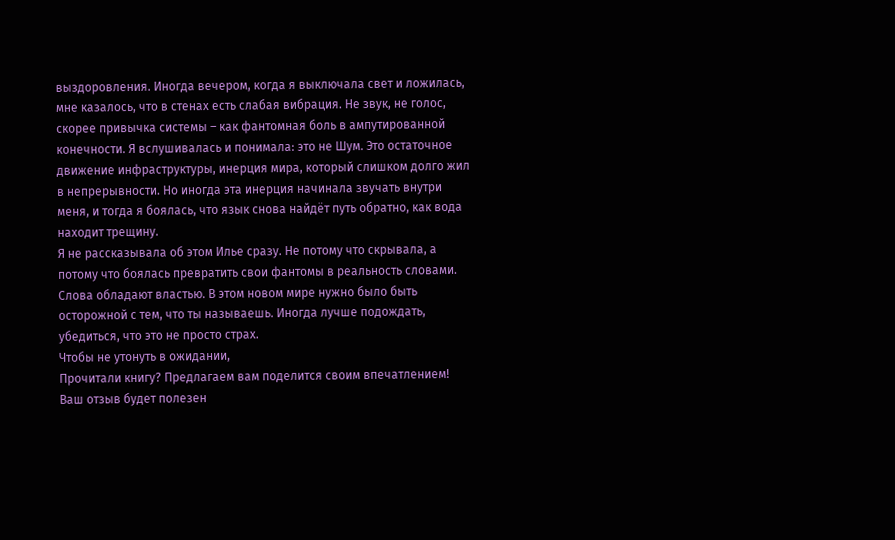выздоровления. Иногда вечером, когда я выключала свет и ложилась, мне казалось, что в стенах есть слабая вибрация. Не звук, не голос, скорее привычка системы – как фантомная боль в ампутированной конечности. Я вслушивалась и понимала: это не Шум. Это остаточное движение инфраструктуры, инерция мира, который слишком долго жил в непрерывности. Но иногда эта инерция начинала звучать внутри меня, и тогда я боялась, что язык снова найдёт путь обратно, как вода находит трещину.
Я не рассказывала об этом Илье сразу. Не потому что скрывала, а потому что боялась превратить свои фантомы в реальность словами. Слова обладают властью. В этом новом мире нужно было быть осторожной с тем, что ты называешь. Иногда лучше подождать, убедиться, что это не просто страх.
Чтобы не утонуть в ожидании,
Прочитали книгу? Предлагаем вам поделится своим впечатлением! Ваш отзыв будет полезен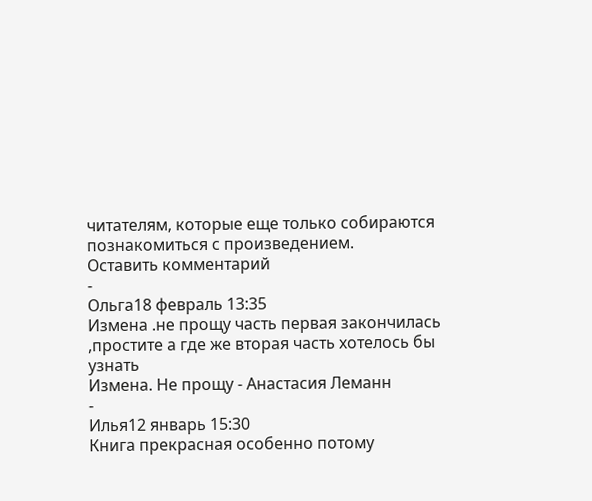читателям, которые еще только собираются познакомиться с произведением.
Оставить комментарий
-
Ольга18 февраль 13:35
Измена .не прощу часть первая закончилась ,простите а где же вторая часть хотелось бы узнать
Измена. Не прощу - Анастасия Леманн
-
Илья12 январь 15:30
Книга прекрасная особенно потому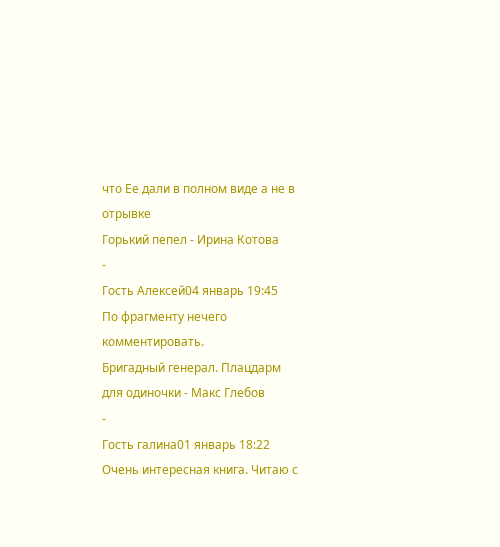что Ее дали в полном виде а не в отрывке
Горький пепел - Ирина Котова
-
Гость Алексей04 январь 19:45
По фрагменту нечего комментировать.
Бригадный генерал. Плацдарм для одиночки - Макс Глебов
-
Гость галина01 январь 18:22
Очень интересная книга. Читаю с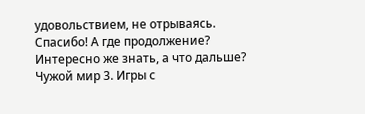удовольствием, не отрываясь. Спасибо! А где продолжение? Интересно же знать, а что дальше?
Чужой мир 3. Игры с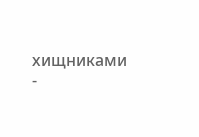хищниками -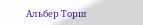Альбер Торш